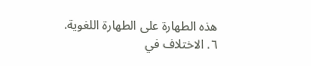هذه الطهارة على الطهارة اللغوية.
٦. الاختلاف في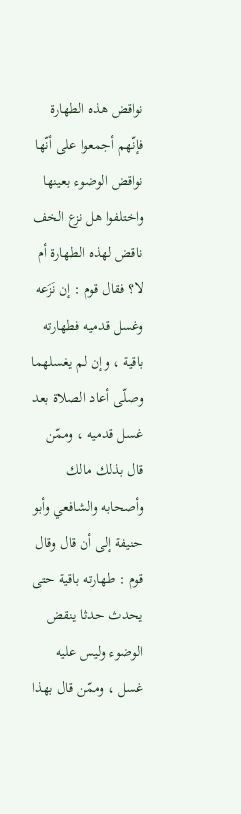نواقض هذه الطهارة فإنّهم أجمعوا على أنّها نواقض الوضوء بعينها واختلفوا هل نزع الخف ناقض لهذه الطهارة أم لا؟ فقال قوم : إن نَزَعه وغسل قدميه فطهارته باقية ، وإن لم يغسلهما وصلّى أعاد الصلاة بعد غسل قدميه ، وممّن قال بذلك مالك وأصحابه والشافعي وأبو حنيفة إلى أن قال وقال قوم : طهارته باقية حتى يحدث حدثا ينقض الوضوء وليس عليه غسل ، وممّن قال بهذا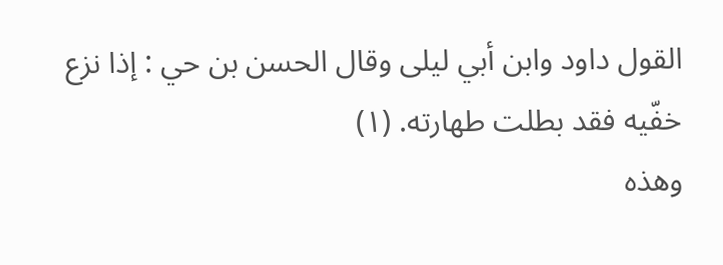القول داود وابن أبي ليلى وقال الحسن بن حي : إذا نزع خفّيه فقد بطلت طهارته. (١)
وهذه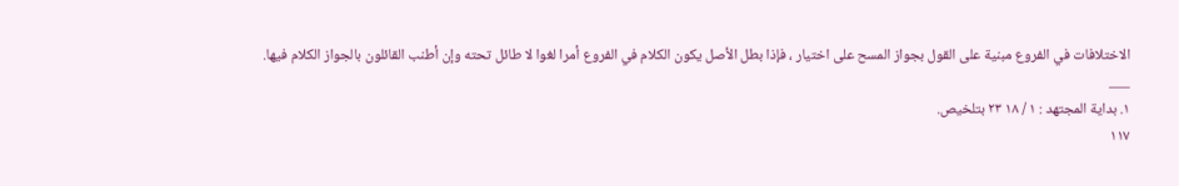الاختلافات في الفروع مبنية على القول بجواز المسح على اختيار ، فإذا بطل الأصل يكون الكلام في الفروع أمرا لغوا لا طائل تحته وإن أطنب القائلون بالجواز الكلام فيها.
___
١. بداية المجتهد : ١ / ١٨ ٢٣ بتلخيص.
١١٧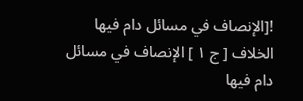![الإنصاف في مسائل دام فيها الخلاف [ ج ١ ] الإنصاف في مسائل دام فيها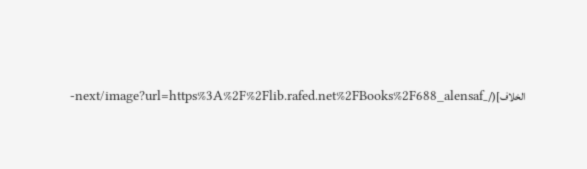الخلاف](/_next/image?url=https%3A%2F%2Flib.rafed.net%2FBooks%2F688_alensaf-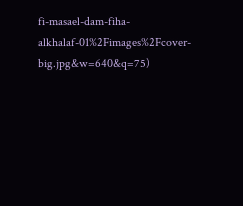fi-masael-dam-fiha-alkhalaf-01%2Fimages%2Fcover-big.jpg&w=640&q=75)